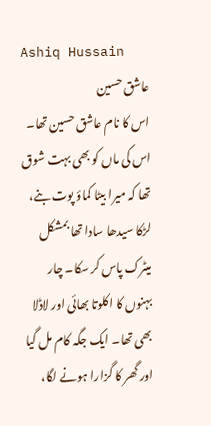Ashiq Hussain
عاشق حسین
اس کا نام عاشق حسین تھا۔ اس کی ماں کو بھی بہت شوق تھا کہ میرا بیٹا کماؤ پوت بنے، لڑکا سیدھا سادا تھا بمشکل میٹرک پاس کر سکا۔ چار بہنوں کا اکلوتا بھائی اور لاڈلا بھی تھا۔ ایک جگہ کام مل گیا اور گھر کا گزارا ہونے لگا،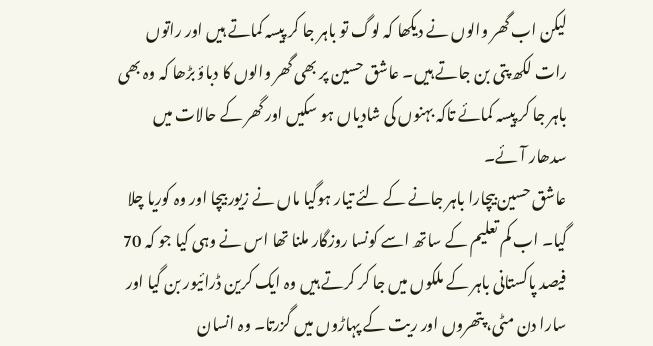لیکن اب گھر والوں نے دیکھا کہ لوگ تو باہر جا کر پیسہ کماتے ہیں اور راتوں رات لکھ پتی بن جاتے ہیں۔ عاشق حسین پر بھی گھر والوں کا دباؤ بڑھا کہ وہ بھی باہر جا کر پیسہ کمائے تاکہ بہنوں کی شادیاں ہو سکیں اور گھر کے حالات میں سدھار آئے۔
عاشق حسین بیچارا باہر جانے کے لئے تیار ہوگیا ماں نے زیور بیچا اور وہ کوریا چلا گیا۔ اب کم تعلیم کے ساتھ اسے کونسا روزگار ملنا تھا اس نے وہی کیا جو کہ 70 فیصد پاکستانی باہر کے ملکوں میں جا کر کرتے ہیں وہ ایک کرین ڈرائیور بن گیا اور سارا دن مٹی، پتھروں اور ریت کے پہاڑوں میں گزرتا۔ وہ انسان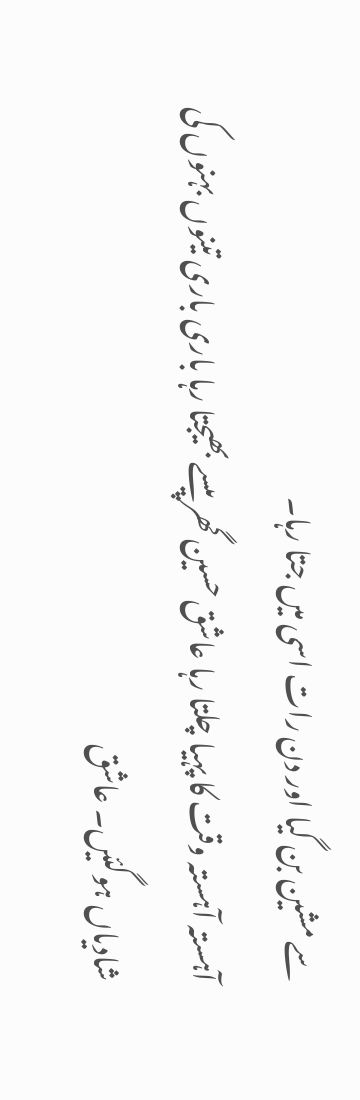سے مشین بن گیا اور دن رات اسی میں جتا رہا۔
آہستہ آہستہ وقت کا پہیا چلتا رہا عاشق حسین گھر پیسے بھیجتا رہا باری باری تینوں بہنوں کی شادیاں ہوگئیں۔ عاشق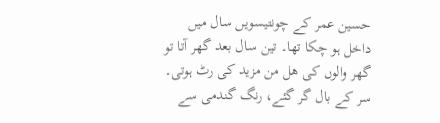حسین عمر کے چونتیسویں سال میں داخل ہو چکا تھا۔ تین سال بعد گھر آتا تو گھر والوں کی ھل من مزید کی رٹ ہوتی۔ سر کے بال گر گئے، رنگ گندمی سے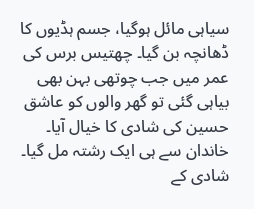سیاہی مائل ہوگیا، جسم ہڈیوں کا ڈھانچہ بن گیا۔ چھتیس برس کی عمر میں جب چوتھی بہن بھی بیاہی گئی تو گھر والوں کو عاشق حسین کی شادی کا خیال آیا۔ خاندان سے ہی ایک رشتہ مل گیا۔ شادی کے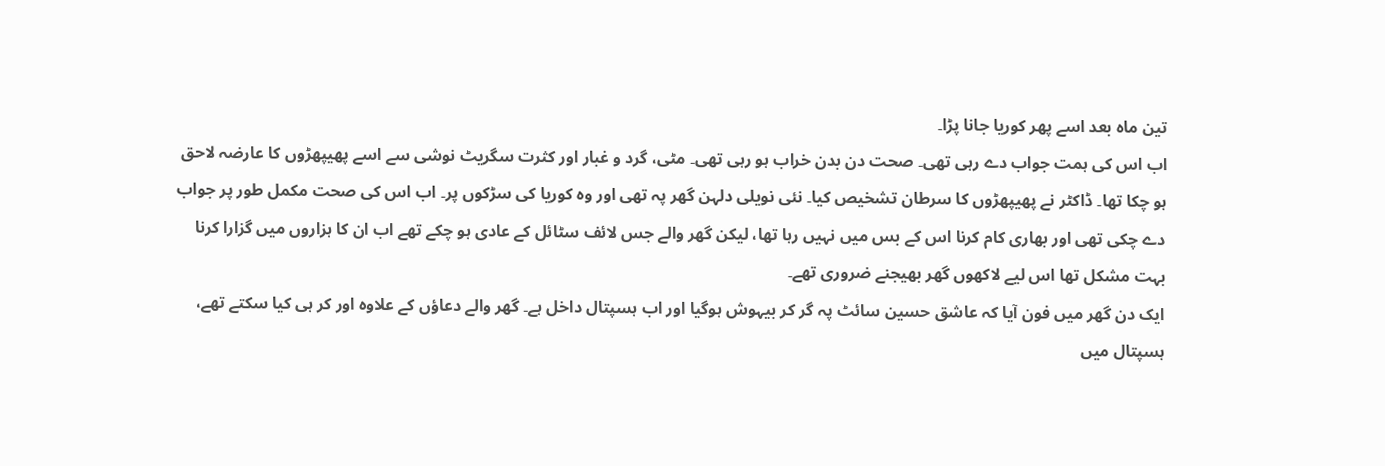تین ماہ بعد اسے پھر کوریا جانا پڑا۔
اب اس کی ہمت جواب دے رہی تھی۔ صحت دن بدن خراب ہو رہی تھی۔ مٹی، گرد و غبار اور کثرت سگریٹ نوشی سے اسے پھیپھڑوں کا عارضہ لاحق ہو چکا تھا۔ ڈاکٹر نے پھیپھڑوں کا سرطان تشخیص کیا۔ نئی نویلی دلہن گھر پہ تھی اور وہ کوریا کی سڑکوں پر۔ اب اس کی صحت مکمل طور پر جواب دے چکی تھی اور بھاری کام کرنا اس کے بس میں نہیں رہا تھا، لیکن گھر والے جس لائف سٹائل کے عادی ہو چکے تھے اب ان کا ہزاروں میں گزارا کرنا بہت مشکل تھا اس لیے لاکھوں گھر بھیجنے ضروری تھے۔
ایک دن گھر میں فون آیا کہ عاشق حسین سائٹ پہ گر کر بیہوش ہوگیا اور اب ہسپتال داخل ہے۔ گھر والے دعاؤں کے علاوہ اور کر ہی کیا سکتے تھے، ہسپتال میں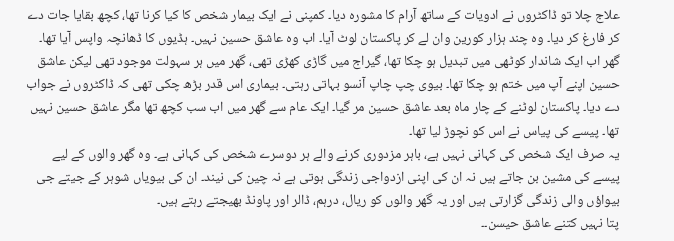علاج چلا تو ڈاکٹروں نے ادویات کے ساتھ آرام کا مشورہ دیا۔ کمپنی نے ایک بیمار شخص کا کیا کرنا تھا، کچھ بقایا جات دے کر فارغ کر دیا۔ وہ چند ہزار کورین وان لے کر پاکستان لوٹ آیا۔ اب وہ عاشق حسین نہیں۔ ہڈیوں کا ڈھانچہ واپس آیا تھا۔
گھر اب ایک شاندار کوٹھی میں تبدیل ہو چکا تھا، گیراج میں گاڑی کھڑی تھی، گھر میں ہر سہولت موجود تھی لیکن عاشق حسین اپنے آپ میں ختم ہو چکا تھا۔ بیوی چپ چاپ آنسو بہاتی رہتی۔ بیماری اس قدر بڑھ چکی تھی کہ ڈاکٹروں نے جواب دے دیا۔ پاکستان لوٹنے کے چار ماہ بعد عاشق حسین مر گیا۔ ایک عام سے گھر میں اب سب کچھ تھا مگر عاشق حسین نہیں تھا۔ پیسے کی پیاس نے اس کو نچوڑ لیا تھا۔
یہ صرف ایک شخص کی کہانی نہیں ہے، باہر مزدوری کرنے والے ہر دوسرے شخص کی کہانی ہے۔ وہ گھر والوں کے لیے پیسے کی مشین بن جاتے ہیں نہ ان کی اپنی ازدواجی زندگی ہوتی ہے نہ چین کی نیند۔ ان کی بیویاں شوہر کے جیتے جی بیواؤں والی زندگی گزارتی ہیں اور یہ گھر والوں کو ریال، درہم، ڈالر اور پاونڈ بھیجتے رہتے ہیں۔
پتا نہیں کتنے عاشق حیسن۔۔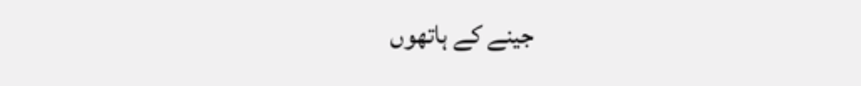جینے کے ہاتھوں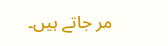مر جاتے ہیں۔